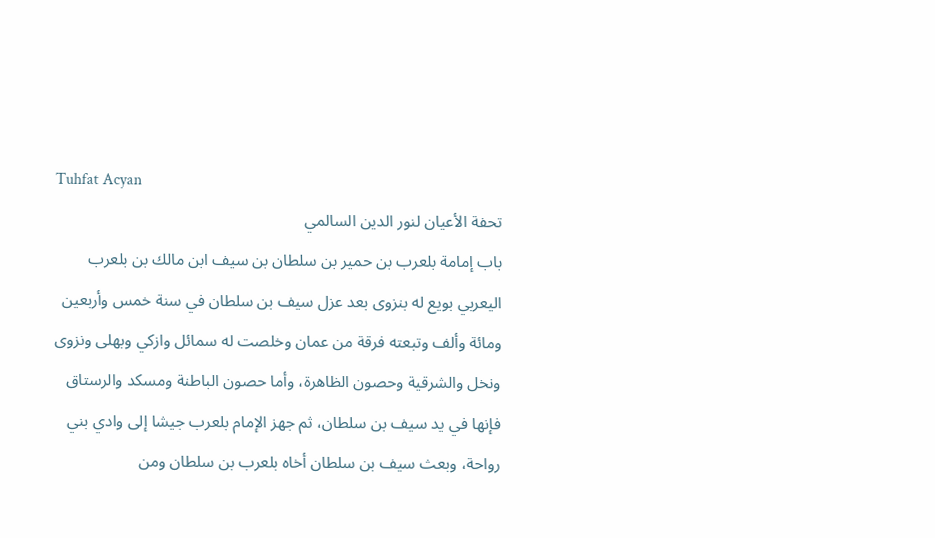Tuhfat Acyan
تحفة الأعيان لنور الدين السالمي
باب إمامة بلعرب بن حمير بن سلطان بن سيف ابن مالك بن بلعرب اليعربي بويع له بنزوى بعد عزل سيف بن سلطان في سنة خمس وأربعين ومائة وألف وتبعته فرقة من عمان وخلصت له سمائل وازكي وبهلى ونزوى ونخل والشرقية وحصون الظاهرة، وأما حصون الباطنة ومسكد والرستاق فإنها في يد سيف بن سلطان، ثم جهز الإمام بلعرب جيشا إلى وادي بني رواحة، وبعث سيف بن سلطان أخاه بلعرب بن سلطان ومن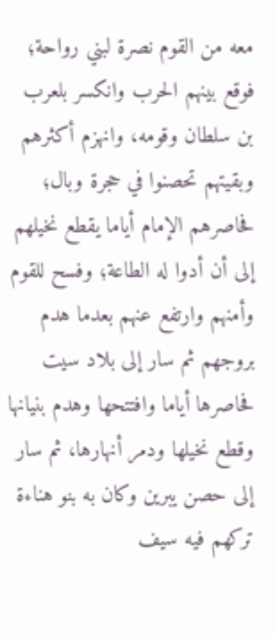معه من القوم نصرة لبني رواحة؛ فوقع بينهم الحرب وانكسر بلعرب بن سلطان وقومه، وانهزم أكثرهم وبقيتهم تحصنوا في حجرة وبال؛ فحاصرهم الإمام أياما يقطع نخيلهم إلى أن أدوا له الطاعة؛ وفسح للقوم وأمنهم وارتفع عنهم بعدما هدم بروجهم ثم سار إلى بلاد سيت فحاصرها أياما وافتتحها وهدم بنيانها وقطع نخيلها ودمر أنهارها، ثم سار إلى حصن يبرين وكان به بنو هناءة تركهم فيه سيف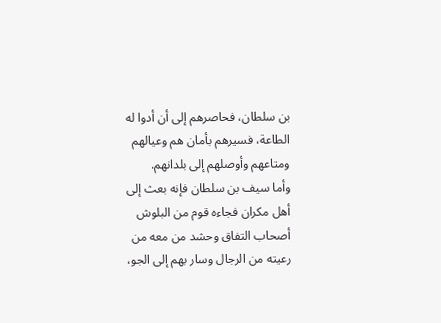بن سلطان، فحاصرهم إلى أن أدوا له الطاعة، فسيرهم بأمان هم وعيالهم ومتاعهم وأوصلهم إلى بلدانهم.
وأما سيف بن سلطان فإنه بعث إلى أهل مكران فجاءه قوم من البلوش أصحاب التفاق وحشد من معه من رعيته من الرجال وسار بهم إلى الجو،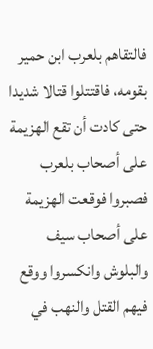فالتقاهم بلعرب ابن حمير بقومه، فاقتتلوا قتالا شديدا حتى كادت أن تقع الهزيمة على أصحاب بلعرب فصبروا فوقعت الهزيمة على أصحاب سيف والبلوش وانكسروا ووقع فيهم القتل والنهب في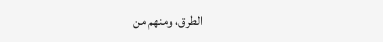الطرق، ومنهم من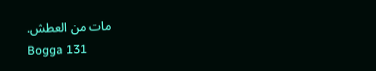مات من العطش.
Bogga 131